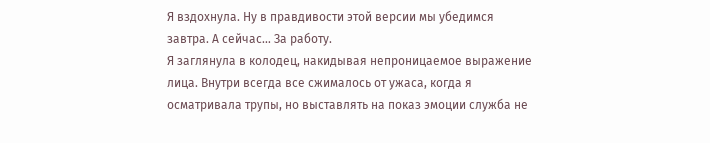Я вздохнула. Ну в правдивости этой версии мы убедимся завтра. А сейчас… За работу.
Я заглянула в колодец, накидывая непроницаемое выражение лица. Внутри всегда все сжималось от ужаса, когда я осматривала трупы, но выставлять на показ эмоции служба не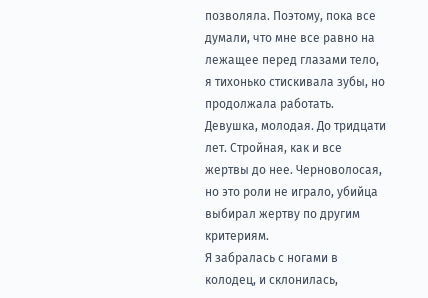позволяла. Поэтому, пока все думали, что мне все равно на лежащее перед глазами тело, я тихонько стискивала зубы, но продолжала работать.
Девушка, молодая. До тридцати лет. Стройная, как и все жертвы до нее. Черноволосая, но это роли не играло, убийца выбирал жертву по другим критериям.
Я забралась с ногами в колодец, и склонилась,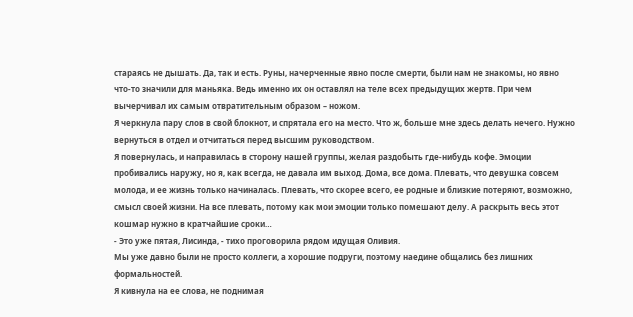стараясь не дышать. Да, так и есть. Руны, начерченные явно после смерти, были нам не знакомы, но явно что-то значили для маньяка. Ведь именно их он оставлял на теле всех предыдущих жертв. При чем вычерчивал их самым отвратительным образом – ножом.
Я черкнула пару слов в свой блокнот, и спрятала его на место. Что ж, больше мне здесь делать нечего. Нужно вернуться в отдел и отчитаться перед высшим руководством.
Я повернулась, и направилась в сторону нашей группы, желая раздобыть где-нибудь кофе. Эмоции пробивались наружу, но я, как всегда, не давала им выход. Дома, все дома. Плевать, что девушка совсем молода, и ее жизнь только начиналась. Плевать, что скорее всего, ее родные и близкие потеряют, возможно, смысл своей жизни. На все плевать, потому как мои эмоции только помешают делу. А раскрыть весь этот кошмар нужно в кратчайшие сроки…
- Это уже пятая, Лисинда, - тихо проговорила рядом идущая Оливия.
Мы уже давно были не просто коллеги, а хорошие подруги, поэтому наедине общались без лишних формальностей.
Я кивнула на ее слова, не поднимая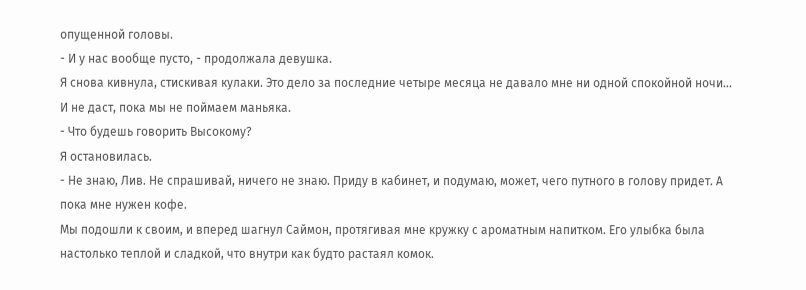опущенной головы.
- И у нас вообще пусто, - продолжала девушка.
Я снова кивнула, стискивая кулаки. Это дело за последние четыре месяца не давало мне ни одной спокойной ночи… И не даст, пока мы не поймаем маньяка.
- Что будешь говорить Высокому?
Я остановилась.
- Не знаю, Лив. Не спрашивай, ничего не знаю. Приду в кабинет, и подумаю, может, чего путного в голову придет. А пока мне нужен кофе.
Мы подошли к своим, и вперед шагнул Саймон, протягивая мне кружку с ароматным напитком. Его улыбка была настолько теплой и сладкой, что внутри как будто растаял комок.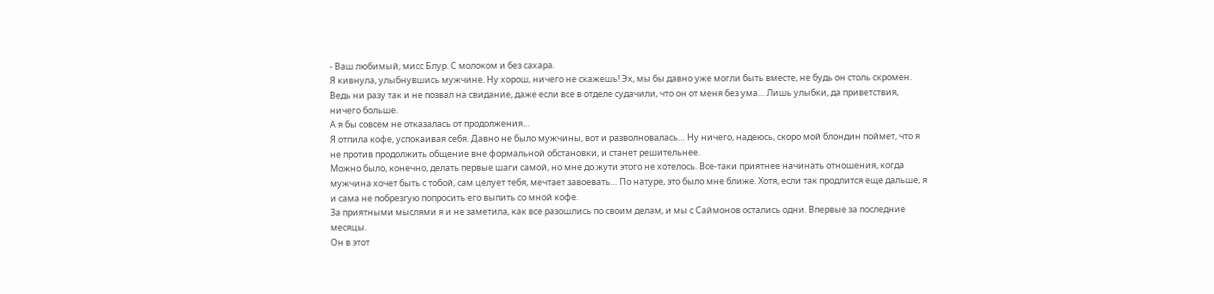- Ваш любимый, мисс Блур. С молоком и без сахара.
Я кивнула, улыбнувшись мужчине. Ну хорош, ничего не скажешь! Эх, мы бы давно уже могли быть вместе, не будь он столь скромен. Ведь ни разу так и не позвал на свидание, даже если все в отделе судачили, что он от меня без ума… Лишь улыбки, да приветствия, ничего больше.
А я бы совсем не отказалась от продолжения…
Я отпила кофе, успокаивая себя. Давно не было мужчины, вот и разволновалась… Ну ничего, надеюсь, скоро мой блондин поймет, что я не против продолжить общение вне формальной обстановки, и станет решительнее.
Можно было, конечно, делать первые шаги самой, но мне до жути этого не хотелось. Все-таки приятнее начинать отношения, когда мужчина хочет быть с тобой, сам целует тебя, мечтает завоевать… По натуре, это было мне ближе. Хотя, если так продлится еще дальше, я и сама не побрезгую попросить его выпить со мной кофе.
За приятными мыслями я и не заметила, как все разошлись по своим делам, и мы с Саймонов остались одни. Впервые за последние месяцы.
Он в этот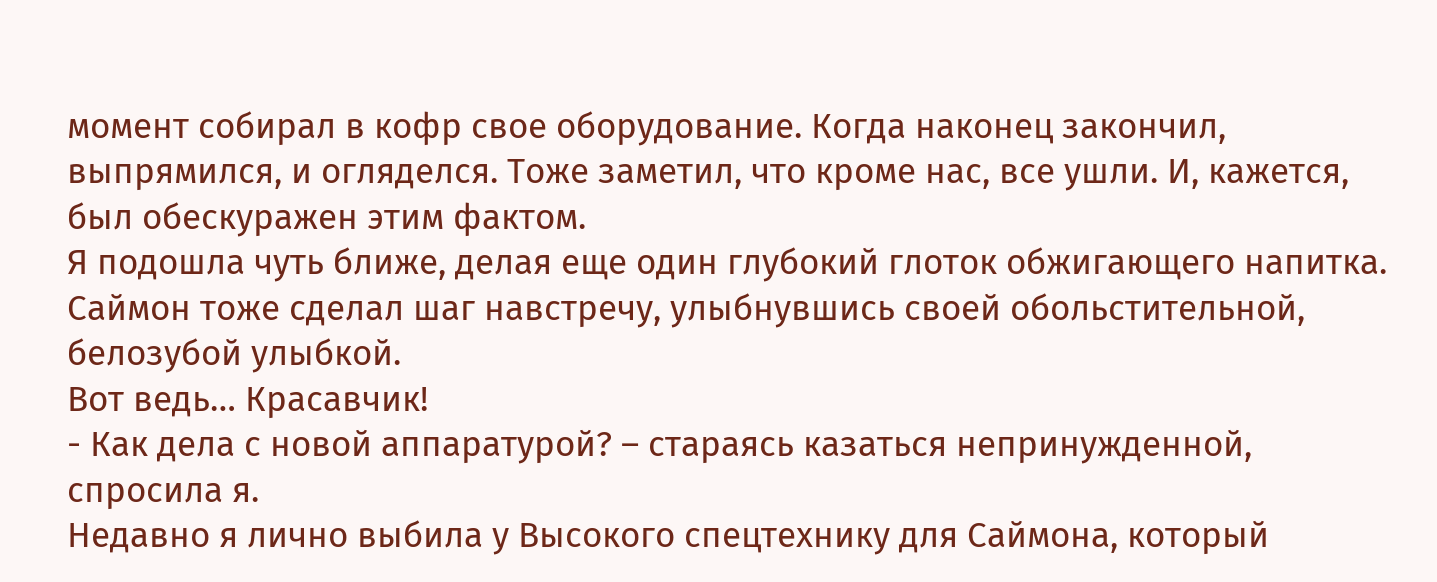момент собирал в кофр свое оборудование. Когда наконец закончил, выпрямился, и огляделся. Тоже заметил, что кроме нас, все ушли. И, кажется, был обескуражен этим фактом.
Я подошла чуть ближе, делая еще один глубокий глоток обжигающего напитка. Саймон тоже сделал шаг навстречу, улыбнувшись своей обольстительной, белозубой улыбкой.
Вот ведь… Красавчик!
- Как дела с новой аппаратурой? – стараясь казаться непринужденной, спросила я.
Недавно я лично выбила у Высокого спецтехнику для Саймона, который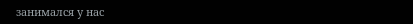занимался у нас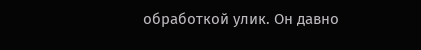обработкой улик. Он давно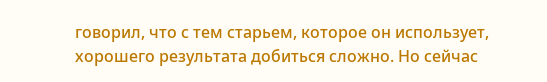говорил, что с тем старьем, которое он использует, хорошего результата добиться сложно. Но сейчас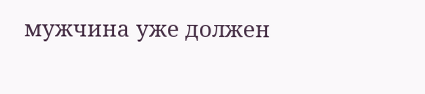мужчина уже должен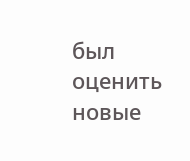был оценить новые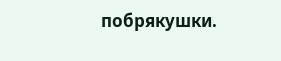побрякушки.